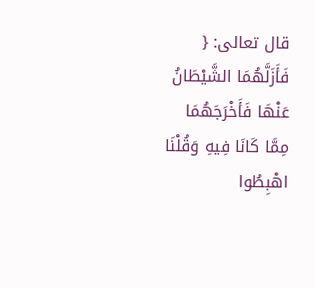قال تعالى: { فَأَزَلَّهُمَا الشَّيْطَانُ عَنْهَا فَأَخْرَجَهُمَا مِمَّا كَانَا فِيهِ وَقُلْنَا اهْبِطُوا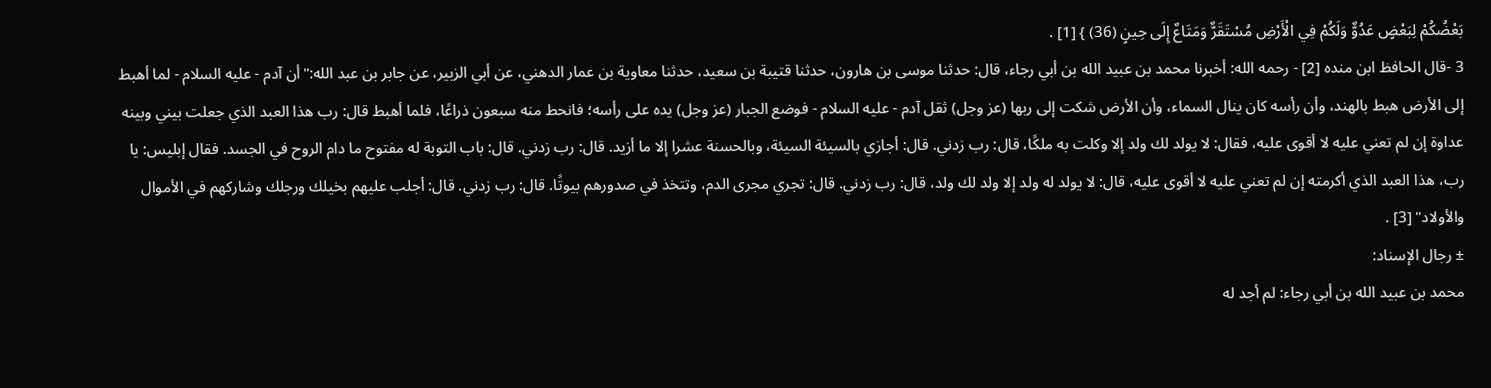بَعْضُكُمْ لِبَعْضٍ عَدُوٌّ وَلَكُمْ فِي الْأَرْضِ مُسْتَقَرٌّ وَمَتَاعٌ إِلَى حِينٍ (36) } [1] .
3 -قال الحافظ ابن منده [2] - رحمه الله: أخبرنا محمد بن عبيد الله بن أبي رجاء، قال: حدثنا موسى بن هارون، حدثنا قتيبة بن سعيد، حدثنا معاوية بن عمار الدهني، عن أبي الزبير، عن جابر بن عبد الله:"أن آدم - عليه السلام - لما أهبط إلى الأرض هبط بالهند، وأن رأسه كان ينال السماء، وأن الأرض شكت إلى ربها (عز وجل) ثقل آدم - عليه السلام - فوضع الجبار (عز وجل) يده على رأسه؛ فانحط منه سبعون ذراعًا، فلما أهبط قال: رب هذا العبد الذي جعلت بيني وبينه عداوة إن لم تعني عليه لا أقوى عليه، فقال: لا يولد لك ولد إلا وكلت به ملكًا، قال: رب زدني. قال: أجازي بالسيئة السيئة، وبالحسنة عشرا إلا ما أزيد. قال: رب زدني. قال: باب التوبة له مفتوح ما دام الروح في الجسد. فقال إبليس: يا رب، هذا العبد الذي أكرمته إن لم تعني عليه لا أقوى عليه، قال: لا يولد له ولد إلا ولد لك ولد، قال: رب زدني. قال: تجري مجرى الدم، وتتخذ في صدورهم بيوتًا. قال: رب زدني. قال: أجلب عليهم بخيلك ورجلك وشاركهم في الأموال والأولاد" [3] .
± رجال الإسناد:
محمد بن عبيد الله بن أبي رجاء: لم أجد له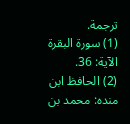ترجمة.
(1) سورة البقرة الآية: 36.
(2) الحافظ ابن منده: محمد بن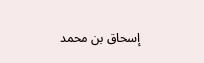إسحاق بن محمد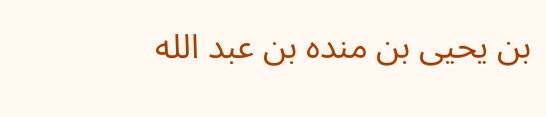بن يحيى بن منده بن عبد الله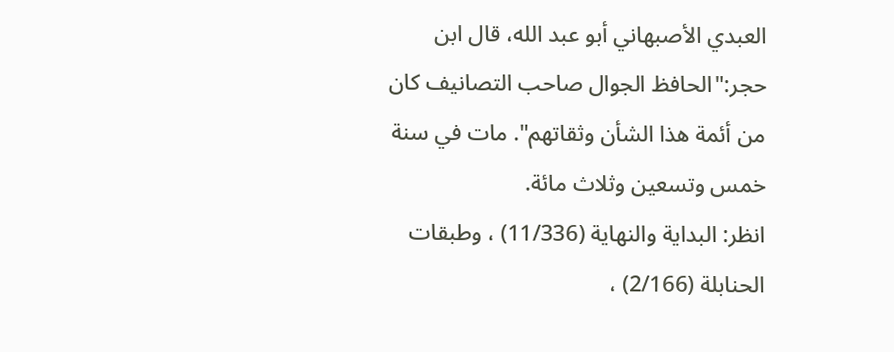العبدي الأصبهاني أبو عبد الله، قال ابن حجر:"الحافظ الجوال صاحب التصانيف كان من أئمة هذا الشأن وثقاتهم". مات في سنة خمس وتسعين وثلاث مائة.
انظر: البداية والنهاية (11/336) ، وطبقات الحنابلة (2/166) ،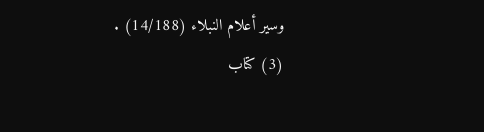وسير أعلام النبلاء (14/188) .
(3) كتاب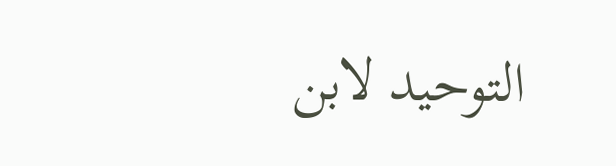التوحيد لابن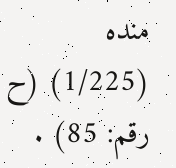منده (1/225) (ح رقم: 85) .